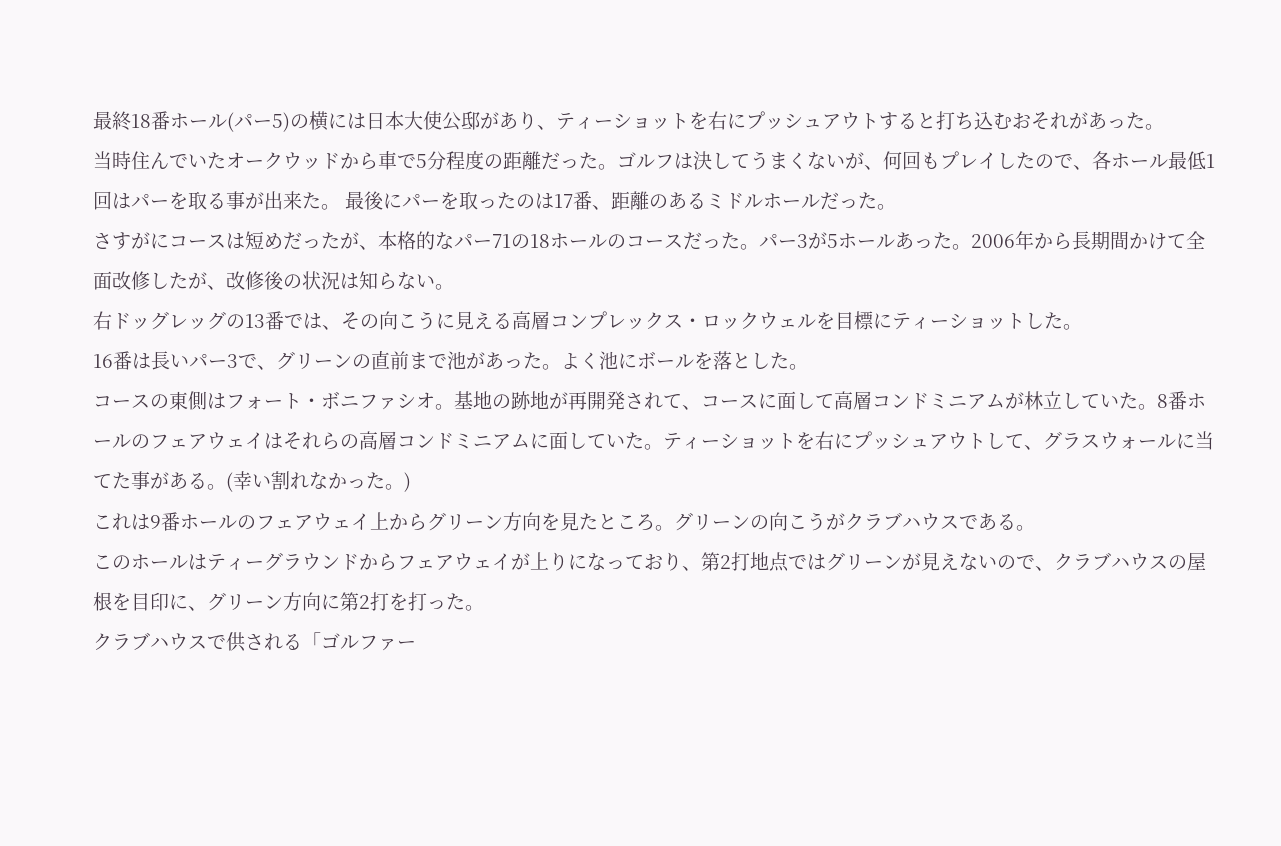最終18番ホール(パー5)の横には日本大使公邸があり、ティーショットを右にプッシュアウトすると打ち込むおそれがあった。
当時住んでいたオークウッドから車で5分程度の距離だった。ゴルフは決してうまくないが、何回もプレイしたので、各ホール最低1回はパーを取る事が出来た。 最後にパーを取ったのは17番、距離のあるミドルホールだった。
さすがにコースは短めだったが、本格的なパー71の18ホールのコースだった。パー3が5ホールあった。2006年から長期間かけて全面改修したが、改修後の状況は知らない。
右ドッグレッグの13番では、その向こうに見える高層コンプレックス・ロックウェルを目標にティーショットした。
16番は長いパー3で、グリーンの直前まで池があった。よく池にボールを落とした。
コースの東側はフォート・ボニファシオ。基地の跡地が再開発されて、コースに面して高層コンドミニアムが林立していた。8番ホールのフェアウェイはそれらの高層コンドミニアムに面していた。ティーショットを右にプッシュアウトして、グラスウォールに当てた事がある。(幸い割れなかった。)
これは9番ホールのフェアウェイ上からグリーン方向を見たところ。グリーンの向こうがクラブハウスである。
このホールはティーグラウンドからフェアウェイが上りになっており、第2打地点ではグリーンが見えないので、クラブハウスの屋根を目印に、グリーン方向に第2打を打った。
クラブハウスで供される「ゴルファー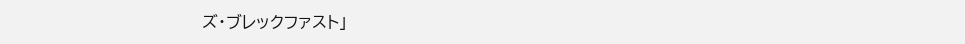ズ・ブレックファスト」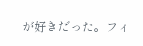が好きだった。フィ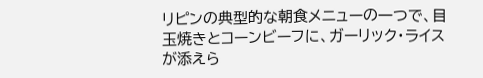リピンの典型的な朝食メニューの一つで、目玉焼きとコーンビーフに、ガーリック・ライスが添えら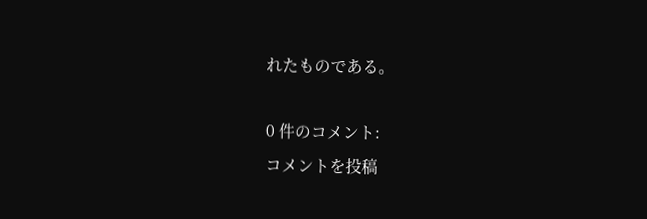れたものである。

0 件のコメント:
コメントを投稿